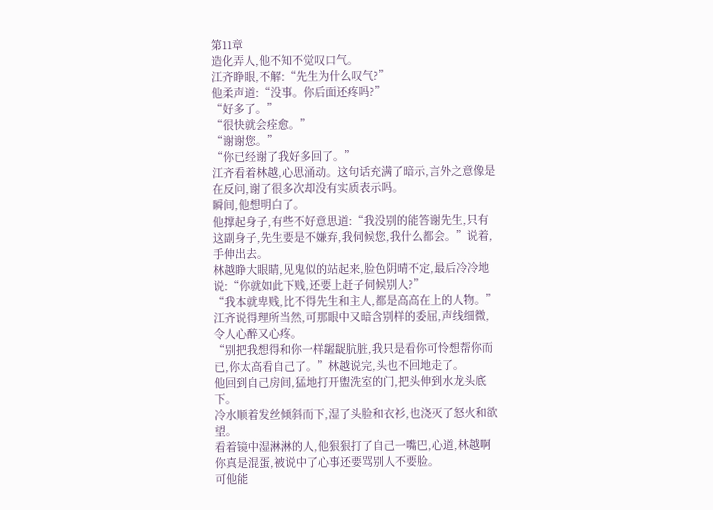第11章
造化弄人,他不知不觉叹口气。
江齐睁眼,不解:“先生为什么叹气?”
他柔声道:“没事。你后面还疼吗?”
“好多了。”
“很快就会痊愈。”
“谢谢您。”
“你已经谢了我好多回了。”
江齐看着林越,心思涌动。这句话充满了暗示,言外之意像是在反问,谢了很多次却没有实质表示吗。
瞬间,他想明白了。
他撑起身子,有些不好意思道:“我没别的能答谢先生,只有这副身子,先生要是不嫌弃,我伺候您,我什么都会。”说着,手伸出去。
林越睁大眼睛,见鬼似的站起来,脸色阴晴不定,最后冷冷地说:“你就如此下贱,还要上赶子伺候别人?”
“我本就卑贱,比不得先生和主人,都是高高在上的人物。”江齐说得理所当然,可那眼中又暗含别样的委屈,声线细微,令人心醉又心疼。
“别把我想得和你一样龌龊肮脏,我只是看你可怜想帮你而已,你太高看自己了。”林越说完,头也不回地走了。
他回到自己房间,猛地打开盥洗室的门,把头伸到水龙头底下。
冷水顺着发丝倾斜而下,湿了头脸和衣衫,也浇灭了怒火和欲望。
看着镜中湿淋淋的人,他狠狠打了自己一嘴巴,心道,林越啊你真是混蛋,被说中了心事还要骂别人不要脸。
可他能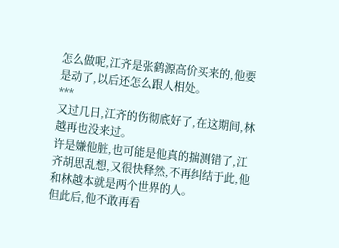怎么做呢,江齐是张鹤源高价买来的,他要是动了,以后还怎么跟人相处。
***
又过几日,江齐的伤彻底好了,在这期间,林越再也没来过。
许是嫌他脏,也可能是他真的揣测错了,江齐胡思乱想,又很快释然,不再纠结于此,他和林越本就是两个世界的人。
但此后,他不敢再看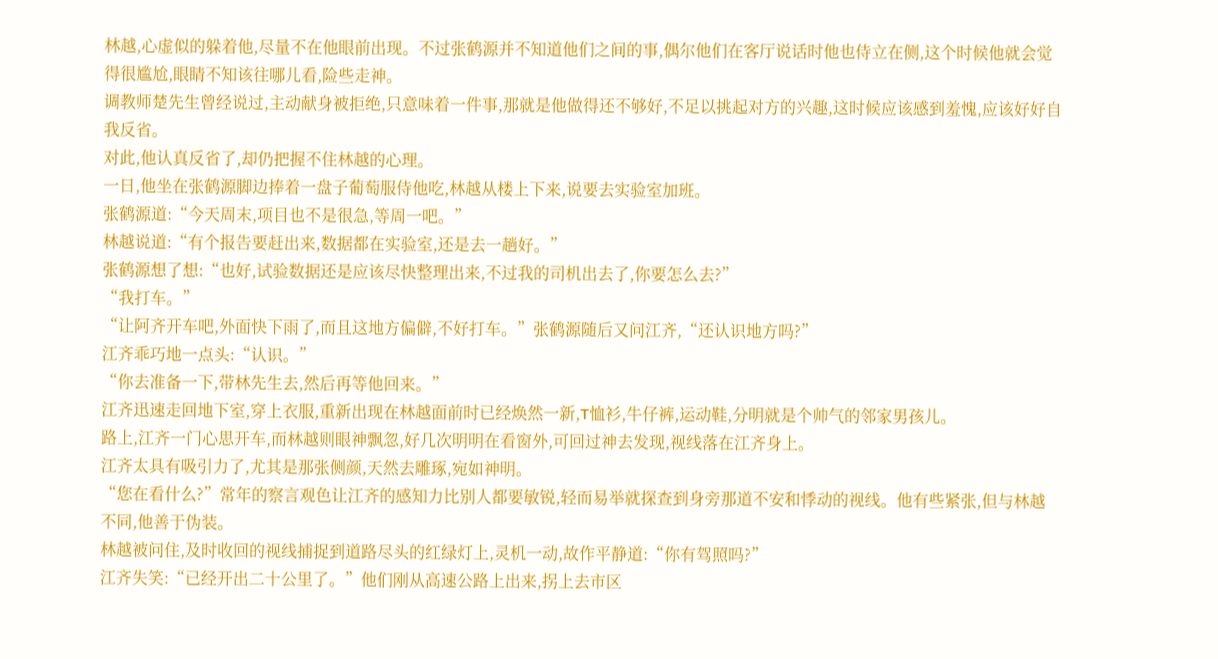林越,心虚似的躲着他,尽量不在他眼前出现。不过张鹤源并不知道他们之间的事,偶尔他们在客厅说话时他也侍立在侧,这个时候他就会觉得很尴尬,眼睛不知该往哪儿看,险些走神。
调教师楚先生曾经说过,主动献身被拒绝,只意味着一件事,那就是他做得还不够好,不足以挑起对方的兴趣,这时候应该感到羞愧,应该好好自我反省。
对此,他认真反省了,却仍把握不住林越的心理。
一日,他坐在张鹤源脚边捧着一盘子葡萄服侍他吃,林越从楼上下来,说要去实验室加班。
张鹤源道:“今天周末,项目也不是很急,等周一吧。”
林越说道:“有个报告要赶出来,数据都在实验室,还是去一趟好。”
张鹤源想了想:“也好,试验数据还是应该尽快整理出来,不过我的司机出去了,你要怎么去?”
“我打车。”
“让阿齐开车吧,外面快下雨了,而且这地方偏僻,不好打车。”张鹤源随后又问江齐,“还认识地方吗?”
江齐乖巧地一点头:“认识。”
“你去准备一下,带林先生去,然后再等他回来。”
江齐迅速走回地下室,穿上衣服,重新出现在林越面前时已经焕然一新,T恤衫,牛仔裤,运动鞋,分明就是个帅气的邻家男孩儿。
路上,江齐一门心思开车,而林越则眼神飘忽,好几次明明在看窗外,可回过神去发现,视线落在江齐身上。
江齐太具有吸引力了,尤其是那张侧颜,天然去雕琢,宛如神明。
“您在看什么?”常年的察言观色让江齐的感知力比别人都要敏锐,轻而易举就探查到身旁那道不安和悸动的视线。他有些紧张,但与林越不同,他善于伪装。
林越被问住,及时收回的视线捕捉到道路尽头的红绿灯上,灵机一动,故作平静道:“你有驾照吗?”
江齐失笑:“已经开出二十公里了。”他们刚从高速公路上出来,拐上去市区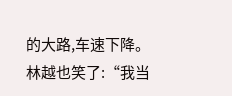的大路,车速下降。
林越也笑了:“我当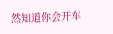然知道你会开车